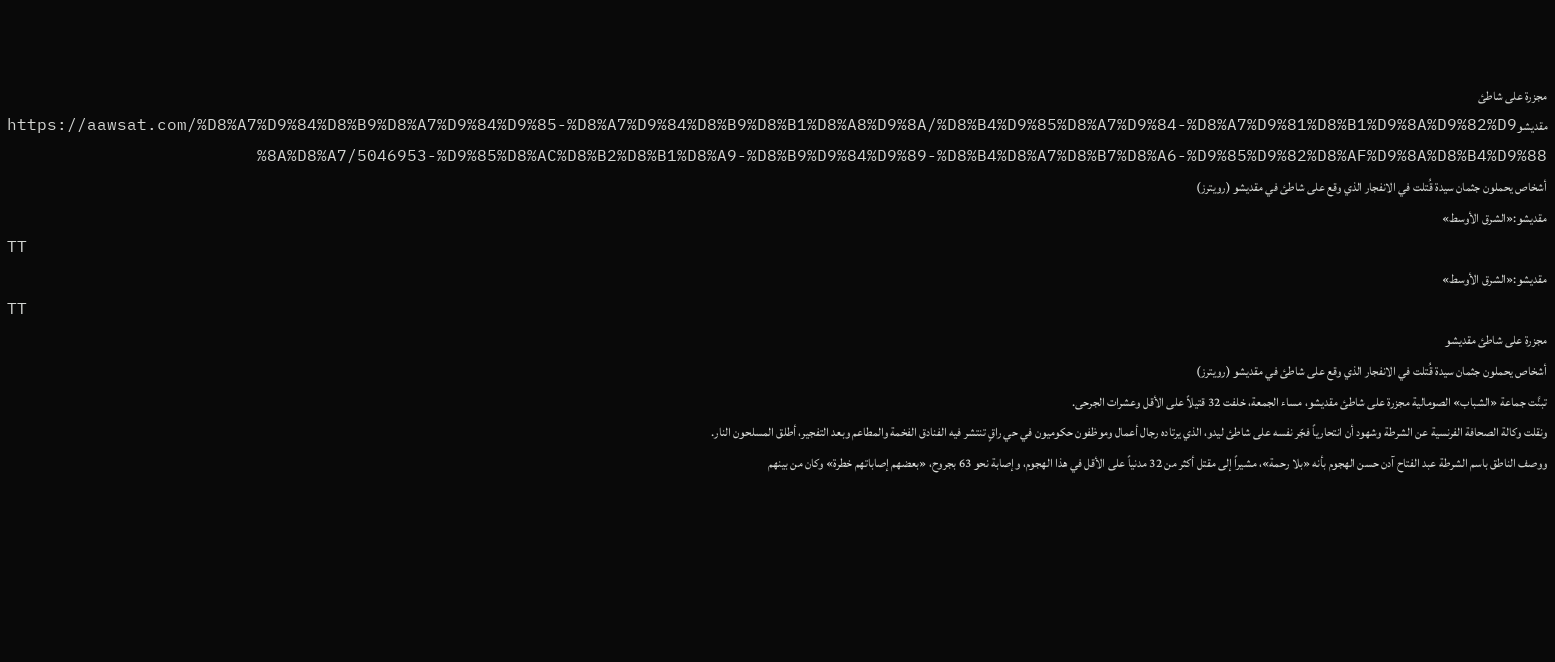مجزرة على شاطئ مقديشوhttps://aawsat.com/%D8%A7%D9%84%D8%B9%D8%A7%D9%84%D9%85-%D8%A7%D9%84%D8%B9%D8%B1%D8%A8%D9%8A/%D8%B4%D9%85%D8%A7%D9%84-%D8%A7%D9%81%D8%B1%D9%8A%D9%82%D9%8A%D8%A7/5046953-%D9%85%D8%AC%D8%B2%D8%B1%D8%A9-%D8%B9%D9%84%D9%89-%D8%B4%D8%A7%D8%B7%D8%A6-%D9%85%D9%82%D8%AF%D9%8A%D8%B4%D9%88
أشخاص يحملون جثمان سيدة قُتلت في الانفجار الذي وقع على شاطئ في مقديشو (رويترز)
مقديشو:«الشرق الأوسط»
TT
مقديشو:«الشرق الأوسط»
TT
مجزرة على شاطئ مقديشو
أشخاص يحملون جثمان سيدة قُتلت في الانفجار الذي وقع على شاطئ في مقديشو (رويترز)
تبنَّت جماعة «الشباب» الصومالية مجزرة على شاطئ مقديشو، مساء الجمعة، خلفت 32 قتيلاً على الأقل وعشرات الجرحى.
ونقلت وكالة الصحافة الفرنسية عن الشرطة وشهود أن انتحارياً فجّر نفسه على شاطئ ليدو، الذي يرتاده رجال أعمال وموظفون حكوميون في حي راقٍ تنتشر فيه الفنادق الفخمة والمطاعم وبعد التفجير، أطلق المسلحون النار.
ووصف الناطق باسم الشرطة عبد الفتاح آدن حسن الهجوم بأنه «بلا رحمة»، مشيراً إلى مقتل أكثر من 32 مدنياً على الأقل في هذا الهجوم، وإصابة نحو 63 بجروح، «بعضهم إصاباتهم خطرة» وكان من بينهم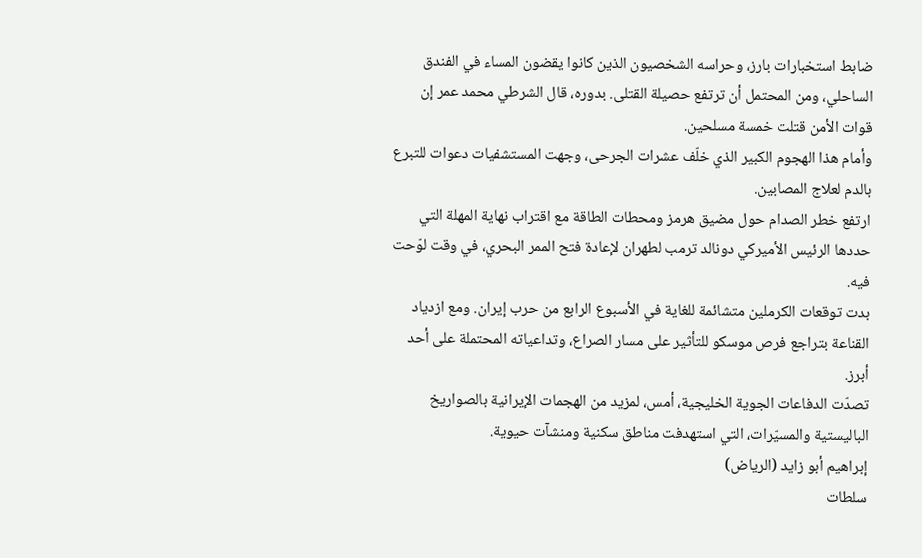ضابط استخبارات بارز، وحراسه الشخصيون الذين كانوا يقضون المساء في الفندق الساحلي، ومن المحتمل أن ترتفع حصيلة القتلى. بدوره، قال الشرطي محمد عمر إن قوات الأمن قتلت خمسة مسلحين.
وأمام هذا الهجوم الكبير الذي خلّف عشرات الجرحى، وجهت المستشفيات دعوات للتبرع بالدم لعلاج المصابين.
ارتفع خطر الصدام حول مضيق هرمز ومحطات الطاقة مع اقتراب نهاية المهلة التي حددها الرئيس الأميركي دونالد ترمب لطهران لإعادة فتح الممر البحري، في وقت لوّحت فيه.
بدت توقعات الكرملين متشائمة للغاية في الأسبوع الرابع من حرب إيران. ومع ازدياد القناعة بتراجع فرص موسكو للتأثير على مسار الصراع، وتداعياته المحتملة على أحد أبرز.
تصدّت الدفاعات الجوية الخليجية، أمس، لمزيد من الهجمات الإيرانية بالصواريخ الباليستية والمسيّرات، التي استهدفت مناطق سكنية ومنشآت حيوية.
إبراهيم أبو زايد (الرياض)
سلطات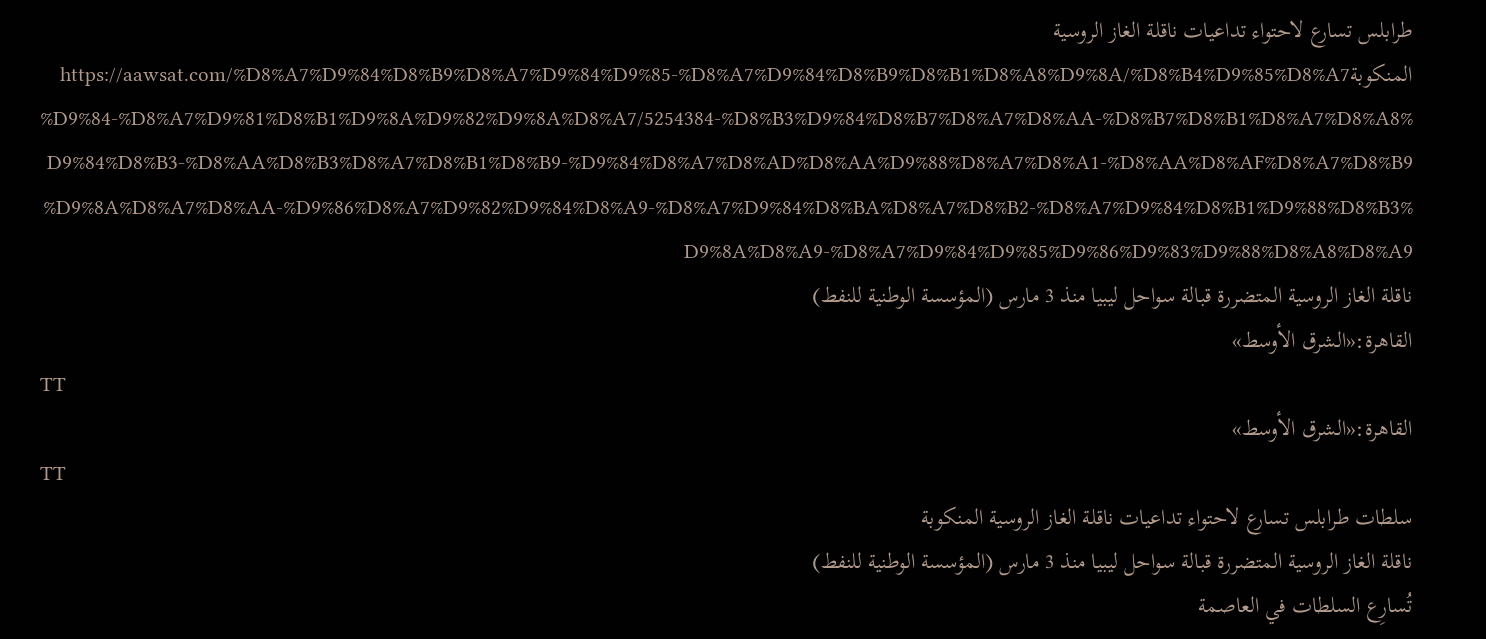طرابلس تسارع لاحتواء تداعيات ناقلة الغاز الروسية المنكوبةhttps://aawsat.com/%D8%A7%D9%84%D8%B9%D8%A7%D9%84%D9%85-%D8%A7%D9%84%D8%B9%D8%B1%D8%A8%D9%8A/%D8%B4%D9%85%D8%A7%D9%84-%D8%A7%D9%81%D8%B1%D9%8A%D9%82%D9%8A%D8%A7/5254384-%D8%B3%D9%84%D8%B7%D8%A7%D8%AA-%D8%B7%D8%B1%D8%A7%D8%A8%D9%84%D8%B3-%D8%AA%D8%B3%D8%A7%D8%B1%D8%B9-%D9%84%D8%A7%D8%AD%D8%AA%D9%88%D8%A7%D8%A1-%D8%AA%D8%AF%D8%A7%D8%B9%D9%8A%D8%A7%D8%AA-%D9%86%D8%A7%D9%82%D9%84%D8%A9-%D8%A7%D9%84%D8%BA%D8%A7%D8%B2-%D8%A7%D9%84%D8%B1%D9%88%D8%B3%D9%8A%D8%A9-%D8%A7%D9%84%D9%85%D9%86%D9%83%D9%88%D8%A8%D8%A9
ناقلة الغاز الروسية المتضررة قبالة سواحل ليبيا منذ 3 مارس (المؤسسة الوطنية للنفط)
القاهرة:«الشرق الأوسط»
TT
القاهرة:«الشرق الأوسط»
TT
سلطات طرابلس تسارع لاحتواء تداعيات ناقلة الغاز الروسية المنكوبة
ناقلة الغاز الروسية المتضررة قبالة سواحل ليبيا منذ 3 مارس (المؤسسة الوطنية للنفط)
تُسارِع السلطات في العاصمة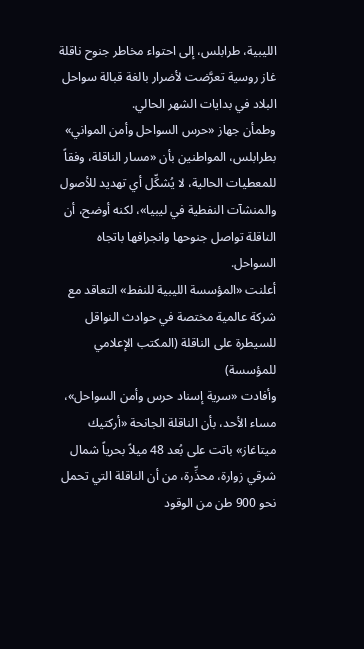الليبية، طرابلس، إلى احتواء مخاطر جنوح ناقلة غاز روسية تعرَّضت لأضرار بالغة قبالة سواحل البلاد في بدايات الشهر الحالي.
وطمأن جهاز «حرس السواحل وأمن المواني» بطرابلس، المواطنين بأن «مسار الناقلة، وفقاً للمعطيات الحالية، لا يُشكِّل أي تهديد للأصول والمنشآت النفطية في ليبيا»، لكنه أوضح، أن الناقلة تواصل جنوحها وانجرافها باتجاه السواحل.
أعلنت «المؤسسة الليبية للنفط» التعاقد مع شركة عالمية مختصة في حوادث النواقل للسيطرة على الناقلة (المكتب الإعلامي للمؤسسة)
وأفادت «سرية إسناد حرس وأمن السواحل»، مساء الأحد، بأن الناقلة الجانحة «أركتيك ميتاغاز» باتت على بُعد 48 ميلاً بحرياً شمال شرقي زوارة، محذِّرة، من أن الناقلة التي تحمل نحو 900 طن من الوقود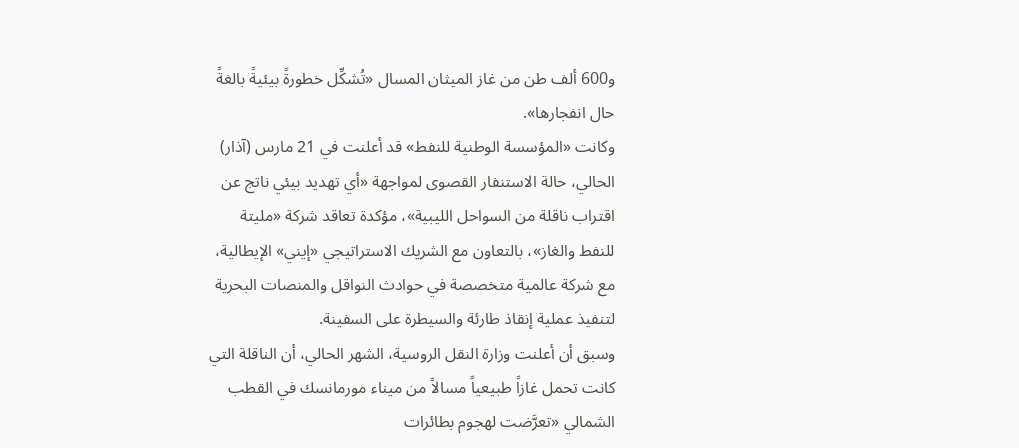و600 ألف طن من غاز الميثان المسال «تُشكِّل خطورةً بيئيةً بالغةً حال انفجارها».
وكانت «المؤسسة الوطنية للنفط» قد أعلنت في 21 مارس (آذار) الحالي، حالة الاستنفار القصوى لمواجهة «أي تهديد بيئي ناتج عن اقتراب ناقلة من السواحل الليبية»، مؤكدة تعاقد شركة «مليتة للنفط والغاز»، بالتعاون مع الشريك الاستراتيجي «إيني» الإيطالية، مع شركة عالمية متخصصة في حوادث النواقل والمنصات البحرية لتنفيذ عملية إنقاذ طارئة والسيطرة على السفينة.
وسبق أن أعلنت وزارة النقل الروسية، الشهر الحالي، أن الناقلة التي كانت تحمل غازاً طبيعياً مسالاً من ميناء مورمانسك في القطب الشمالي «تعرَّضت لهجوم بطائرات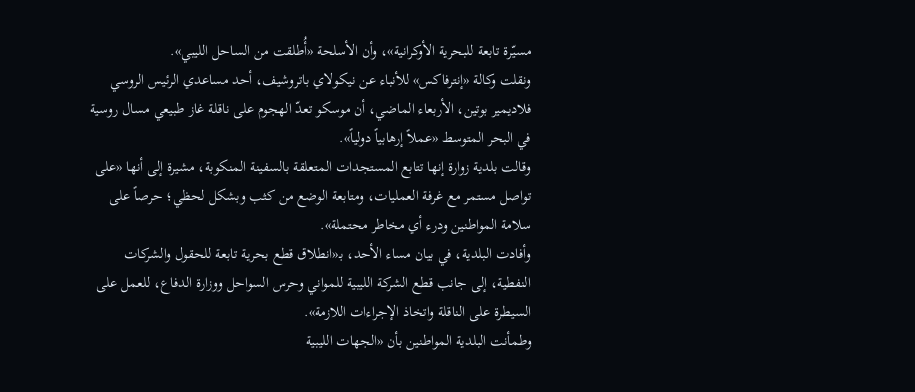مسيّرة تابعة للبحرية الأوكرانية»، وأن الأسلحة «أُطلقت من الساحل الليبي».
ونقلت وكالة «إنترفاكس» للأنباء عن نيكولاي باتروشيف، أحد مساعدي الرئيس الروسي فلاديمير بوتين، الأربعاء الماضي، أن موسكو تعدّ الهجوم على ناقلة غاز طبيعي مسال روسية في البحر المتوسط «عملاً إرهابياً دولياً».
وقالت بلدية زوارة إنها تتابع المستجدات المتعلقة بالسفينة المنكوبة، مشيرة إلى أنها «على تواصل مستمر مع غرفة العمليات، ومتابعة الوضع من كثب وبشكل لحظي؛ حرصاً على سلامة المواطنين ودرء أي مخاطر محتملة».
وأفادت البلدية، في بيان مساء الأحد، بـ«انطلاق قطع بحرية تابعة للحقول والشركات النفطية، إلى جانب قطع الشركة الليبية للمواني وحرس السواحل ووزارة الدفاع، للعمل على السيطرة على الناقلة واتخاذ الإجراءات اللازمة».
وطمأنت البلدية المواطنين بأن «الجهات الليبية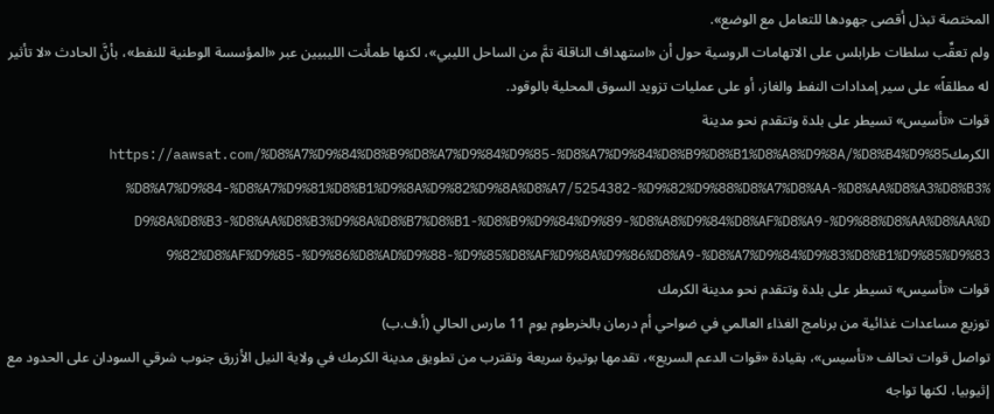المختصة تبذل أقصى جهودها للتعامل مع الوضع».
ولم تعقِّب سلطات طرابلس على الاتهامات الروسية حول أن «استهداف الناقلة تمَّ من الساحل الليبي»، لكنها طمأنت الليبيين عبر «المؤسسة الوطنية للنفط»، بأنَّ الحادث «لا تأثير له مطلقاً» على سير إمدادات النفط والغاز، أو على عمليات تزويد السوق المحلية بالوقود.
قوات «تأسيس» تسيطر على بلدة وتتقدم نحو مدينة الكرمكhttps://aawsat.com/%D8%A7%D9%84%D8%B9%D8%A7%D9%84%D9%85-%D8%A7%D9%84%D8%B9%D8%B1%D8%A8%D9%8A/%D8%B4%D9%85%D8%A7%D9%84-%D8%A7%D9%81%D8%B1%D9%8A%D9%82%D9%8A%D8%A7/5254382-%D9%82%D9%88%D8%A7%D8%AA-%D8%AA%D8%A3%D8%B3%D9%8A%D8%B3-%D8%AA%D8%B3%D9%8A%D8%B7%D8%B1-%D8%B9%D9%84%D9%89-%D8%A8%D9%84%D8%AF%D8%A9-%D9%88%D8%AA%D8%AA%D9%82%D8%AF%D9%85-%D9%86%D8%AD%D9%88-%D9%85%D8%AF%D9%8A%D9%86%D8%A9-%D8%A7%D9%84%D9%83%D8%B1%D9%85%D9%83
قوات «تأسيس» تسيطر على بلدة وتتقدم نحو مدينة الكرمك
توزيع مساعدات غذائية من برنامج الغذاء العالمي في ضواحي أم درمان بالخرطوم يوم 11 مارس الحالي (أ.ف.ب)
تواصل قوات تحالف «تأسيس»، بقيادة «قوات الدعم السريع»، تقدمها بوتيرة سريعة وتقترب من تطويق مدينة الكرمك في ولاية النيل الأزرق جنوب شرقي السودان على الحدود مع إثيوبيا، لكنها تواجه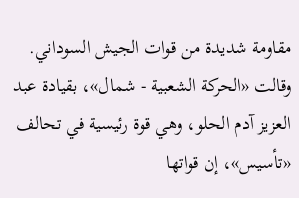مقاومة شديدة من قوات الجيش السوداني.
وقالت «الحركة الشعبية - شمال»، بقيادة عبد العزيز آدم الحلو، وهي قوة رئيسية في تحالف «تأسيس»، إن قواتها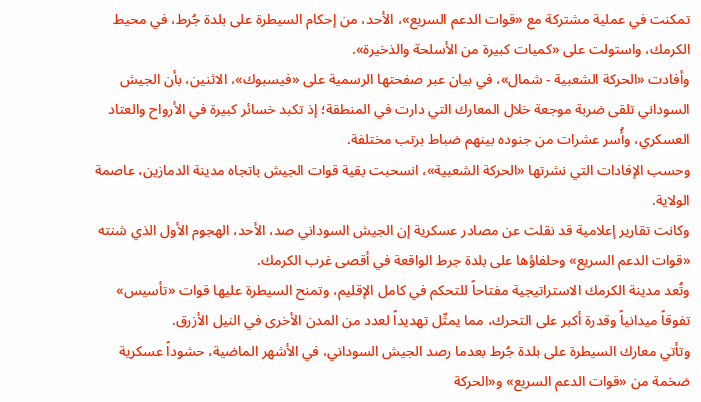تمكنت في عملية مشتركة مع «قوات الدعم السريع»، الأحد، من إحكام السيطرة على بلدة جُرط، في محيط الكرمك، واستولت على «كميات كبيرة من الأسلحة والذخيرة».
وأفادت «الحركة الشعبية - شمال»، في بيان عبر صفحتها الرسمية على «فيسبوك»، الاثنين، بأن الجيش السوداني تلقى ضربة موجعة خلال المعارك التي دارت في المنطقة؛ إذ تكبد خسائر كبيرة في الأرواح والعتاد العسكري، وأُسر عشرات من جنوده بينهم ضباط برتب مختلفة.
وحسب الإفادات التي نشرتها «الحركة الشعبية»، انسحبت بقية قوات الجيش باتجاه مدينة الدمازين، عاصمة الولاية.
وكانت تقارير إعلامية قد نقلت عن مصادر عسكرية إن الجيش السوداني صد، الأحد، الهجوم الأول الذي شنته «قوات الدعم السريع» وحلفاؤها على بلدة جرط الواقعة في أقصى غرب الكرمك.
وتُعد مدينة الكرمك الاستراتيجية مفتاحاً للتحكم في كامل الإقليم، وتمنح السيطرة عليها قوات «تأسيس» تفوقاً ميدانياً وقدرة أكبر على التحرك، مما يمثّل تهديداً لعدد من المدن الأخرى في النيل الأزرق.
وتأتي معارك السيطرة على بلدة جُرط بعدما رصد الجيش السوداني، في الأشهر الماضية، حشوداً عسكرية ضخمة من «قوات الدعم السريع» و«الحركة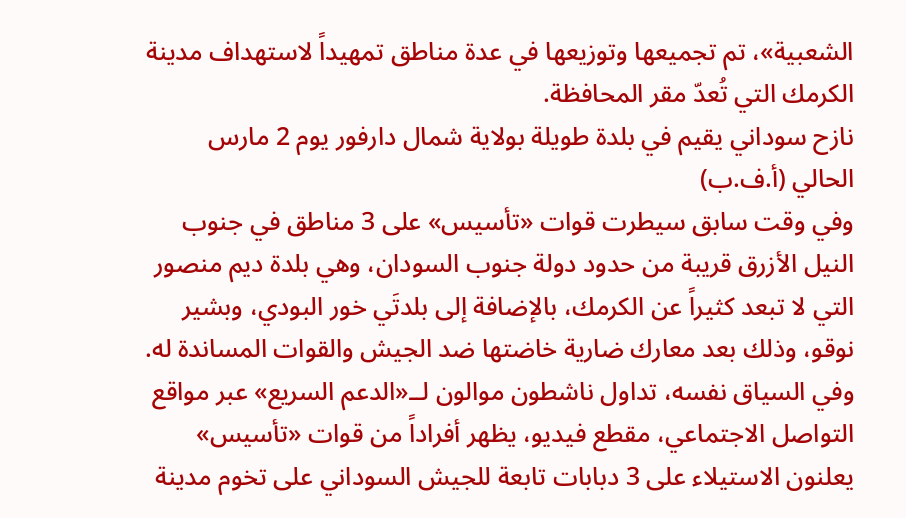الشعبية»، تم تجميعها وتوزيعها في عدة مناطق تمهيداً لاستهداف مدينة الكرمك التي تُعدّ مقر المحافظة.
نازح سوداني يقيم في بلدة طويلة بولاية شمال دارفور يوم 2 مارس الحالي (أ.ف.ب)
وفي وقت سابق سيطرت قوات «تأسيس» على 3 مناطق في جنوب النيل الأزرق قريبة من حدود دولة جنوب السودان، وهي بلدة ديم منصور التي لا تبعد كثيراً عن الكرمك، بالإضافة إلى بلدتَي خور البودي، وبشير نوقو، وذلك بعد معارك ضارية خاضتها ضد الجيش والقوات المساندة له.
وفي السياق نفسه، تداول ناشطون موالون لــ«الدعم السريع» عبر مواقع التواصل الاجتماعي، مقطع فيديو، يظهر أفراداً من قوات «تأسيس» يعلنون الاستيلاء على 3 دبابات تابعة للجيش السوداني على تخوم مدينة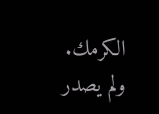الكرمك.
ولم يصدر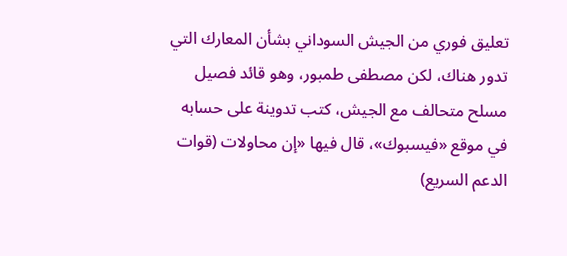تعليق فوري من الجيش السوداني بشأن المعارك التي تدور هناك، لكن مصطفى طمبور، وهو قائد فصيل مسلح متحالف مع الجيش، كتب تدوينة على حسابه في موقع «فيسبوك»، قال فيها «إن محاولات (قوات الدعم السريع)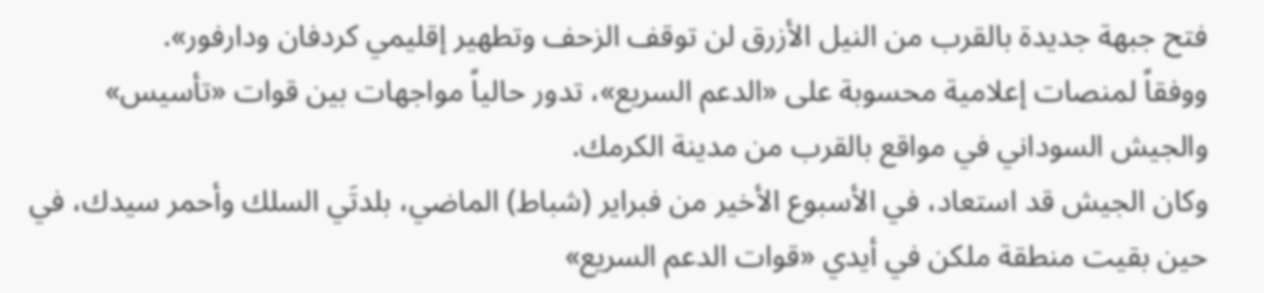فتح جبهة جديدة بالقرب من النيل الأزرق لن توقف الزحف وتطهير إقليمي كردفان ودارفور».
ووفقاً لمنصات إعلامية محسوبة على «الدعم السريع»، تدور حالياً مواجهات بين قوات «تأسيس» والجيش السوداني في مواقع بالقرب من مدينة الكرمك.
وكان الجيش قد استعاد، في الأسبوع الأخير من فبراير (شباط) الماضي، بلدتَي السلك وأحمر سيدك، في حين بقيت منطقة ملكن في أيدي «قوات الدعم السريع»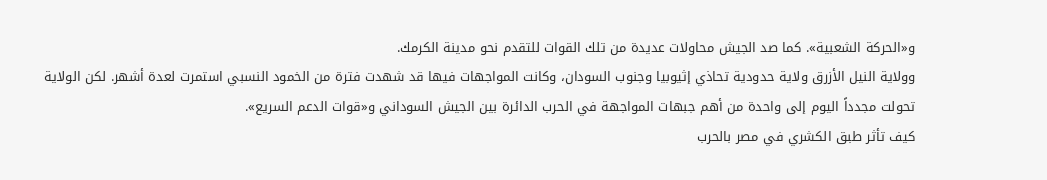و«الحركة الشعبية». كما صد الجيش محاولات عديدة من تلك القوات للتقدم نحو مدينة الكرمك.
وولاية النيل الأزرق ولاية حدودية تحاذي إثيوبيا وجنوب السودان، وكانت المواجهات فيها قد شهدت فترة من الخمود النسبي استمرت لعدة أشهر. لكن الولاية تحولت مجدداً اليوم إلى واحدة من أهم جبهات المواجهة في الحرب الدائرة بين الجيش السوداني و«قوات الدعم السريع».
كيف تأثر طبق الكشري في مصر بالحرب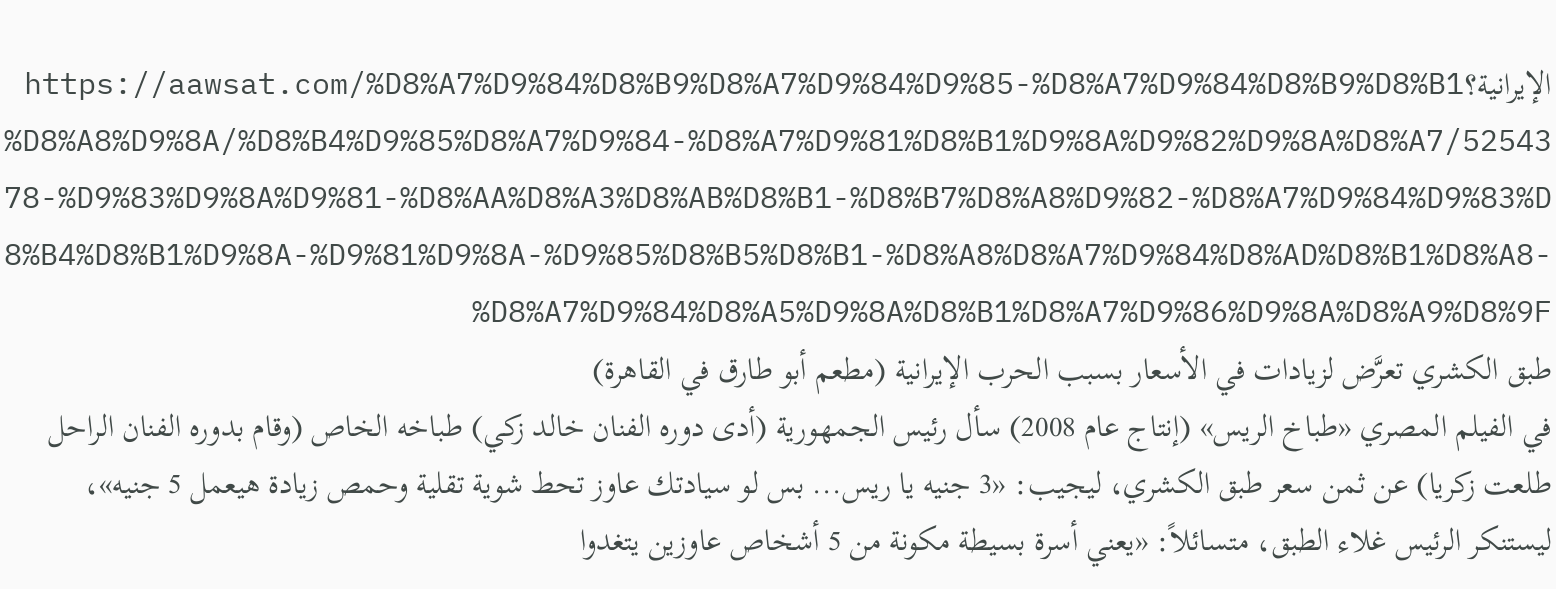الإيرانية؟https://aawsat.com/%D8%A7%D9%84%D8%B9%D8%A7%D9%84%D9%85-%D8%A7%D9%84%D8%B9%D8%B1%D8%A8%D9%8A/%D8%B4%D9%85%D8%A7%D9%84-%D8%A7%D9%81%D8%B1%D9%8A%D9%82%D9%8A%D8%A7/5254378-%D9%83%D9%8A%D9%81-%D8%AA%D8%A3%D8%AB%D8%B1-%D8%B7%D8%A8%D9%82-%D8%A7%D9%84%D9%83%D8%B4%D8%B1%D9%8A-%D9%81%D9%8A-%D9%85%D8%B5%D8%B1-%D8%A8%D8%A7%D9%84%D8%AD%D8%B1%D8%A8-%D8%A7%D9%84%D8%A5%D9%8A%D8%B1%D8%A7%D9%86%D9%8A%D8%A9%D8%9F
طبق الكشري تعرَّض لزيادات في الأسعار بسبب الحرب الإيرانية (مطعم أبو طارق في القاهرة)
في الفيلم المصري «طباخ الريس» (إنتاج عام 2008) سأل رئيس الجمهورية (أدى دوره الفنان خالد زكي) طباخه الخاص (وقام بدوره الفنان الراحل طلعت زكريا) عن ثمن سعر طبق الكشري، ليجيب: «3 جنيه يا ريس... بس لو سيادتك عاوز تحط شوية تقلية وحمص زيادة هيعمل 5 جنيه»، ليستنكر الرئيس غلاء الطبق، متسائلاً: «يعني أسرة بسيطة مكونة من 5 أشخاص عاوزين يتغدوا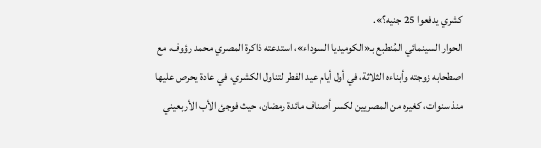كشري يدفعوا 25 جنيه؟».
الحوار السينمائي المُنطبع بـ«الكوميديا السوداء»، استدعته ذاكرة المصري محمد رؤوف، مع اصطحابه زوجته وأبناءه الثلاثة، في أول أيام عيد الفطر لتناول الكشري، في عادة يحرص عليها منذ سنوات، كغيره من المصريين لكسر أصناف مائدة رمضان، حيث فوجئ الأب الأربعيني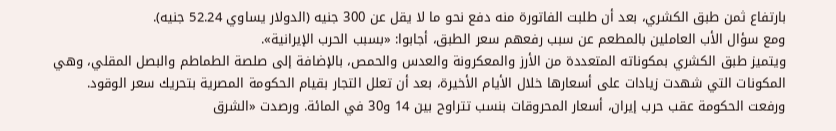بارتفاع ثمن طبق الكشري، بعد أن طلبت الفاتورة منه دفع نحو ما لا يقل عن 300 جنيه (الدولار يساوي 52.24 جنيه).
ومع سؤال الأب العاملين بالمطعم عن سبب رفعهم سعر الطبق، أجابوا: «بسبب الحرب الإيرانية».
ويتميز طبق الكشري بمكوناته المتعددة من الأرز والمعكرونة والعدس والحمص، بالإضافة إلى صلصة الطماطم والبصل المقلي، وهي المكونات التي شهدت زيادات على أسعارها خلال الأيام الأخيرة، بعد أن تعلل التجار بقيام الحكومة المصرية بتحريك سعر الوقود.
ورفعت الحكومة عقب حرب إيران، أسعار المحروقات بنسب تتراوح بين 14 و30 في المائة. ورصدت «الشرق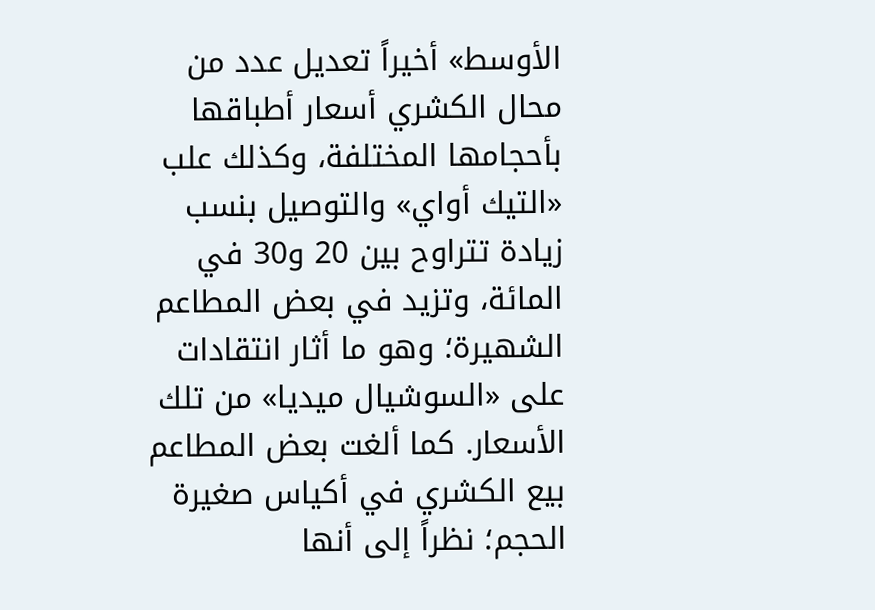الأوسط» أخيراً تعديل عدد من محال الكشري أسعار أطباقها بأحجامها المختلفة، وكذلك علب «التيك أواي» والتوصيل بنسب زيادة تتراوح بين 20 و30 في المائة، وتزيد في بعض المطاعم الشهيرة؛ وهو ما أثار انتقادات على «السوشيال ميديا» من تلك الأسعار. كما ألغت بعض المطاعم بيع الكشري في أكياس صغيرة الحجم؛ نظراً إلى أنها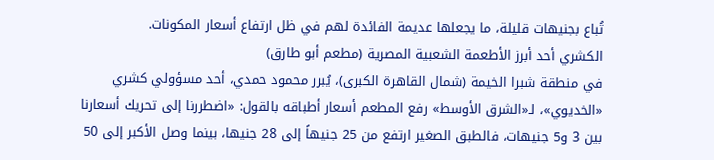تُباع بجنيهات قليلة، ما يجعلها عديمة الفائدة لهم في ظل ارتفاع أسعار المكونات.
الكشري أحد أبرز الأطعمة الشعبية المصرية (مطعم أبو طارق)
في منطقة شبرا الخيمة (شمال القاهرة الكبرى)، يُبرر محمود حمدي، أحد مسؤولي كشري «الخديوي»، لـ«الشرق الأوسط» رفع المطعم أسعار أطباقه بالقول: «اضطررنا إلى تحريك أسعارنا بين 3 و5 جنيهات، فالطبق الصغير ارتفع من 25 جنيهاً إلى 28 جنيها، بينما وصل الأكبر إلى 50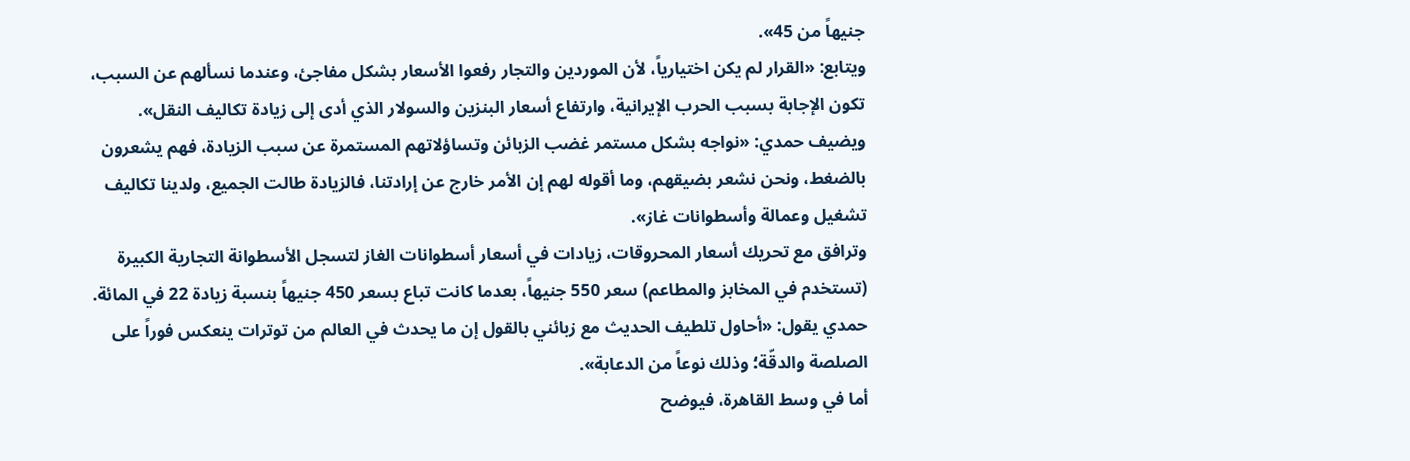جنيهاً من 45».
ويتابع: «القرار لم يكن اختيارياً، لأن الموردين والتجار رفعوا الأسعار بشكل مفاجئ، وعندما نسألهم عن السبب، تكون الإجابة بسبب الحرب الإيرانية، وارتفاع أسعار البنزين والسولار الذي أدى إلى زيادة تكاليف النقل».
ويضيف حمدي: «نواجه بشكل مستمر غضب الزبائن وتساؤلاتهم المستمرة عن سبب الزيادة، فهم يشعرون بالضغط، ونحن نشعر بضيقهم، وما أقوله لهم إن الأمر خارج عن إرادتنا، فالزيادة طالت الجميع، ولدينا تكاليف تشغيل وعمالة وأسطوانات غاز».
وترافق مع تحريك أسعار المحروقات، زيادات في أسعار أسطوانات الغاز لتسجل الأسطوانة التجارية الكبيرة (تستخدم في المخابز والمطاعم) سعر 550 جنيهاً، بعدما كانت تباع بسعر 450 جنيهاً بنسبة زيادة 22 في المائة.
حمدي يقول: «أحاول تلطيف الحديث مع زبائني بالقول إن ما يحدث في العالم من توترات ينعكس فوراً على الصلصة والدقّة؛ وذلك نوعاً من الدعابة».
أما في وسط القاهرة، فيوضح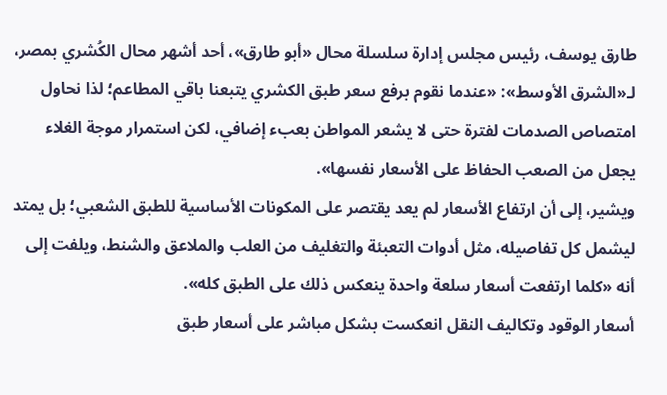طارق يوسف، رئيس مجلس إدارة سلسلة محال «أبو طارق»، أحد أشهر محال الكُشري بمصر، لـ«الشرق الأوسط»: «عندما نقوم برفع سعر طبق الكشري يتبعنا باقي المطاعم؛ لذا نحاول امتصاص الصدمات لفترة حتى لا يشعر المواطن بعبء إضافي، لكن استمرار موجة الغلاء يجعل من الصعب الحفاظ على الأسعار نفسها».
ويشير، إلى أن ارتفاع الأسعار لم يعد يقتصر على المكونات الأساسية للطبق الشعبي؛ بل يمتد ليشمل كل تفاصيله، مثل أدوات التعبئة والتغليف من العلب والملاعق والشنط، ويلفت إلى أنه «كلما ارتفعت أسعار سلعة واحدة ينعكس ذلك على الطبق كله».
أسعار الوقود وتكاليف النقل انعكست بشكل مباشر على أسعار طبق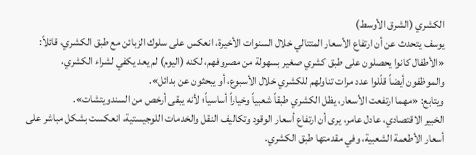الكشري (الشرق الأوسط)
يوسف يتحدث عن أن ارتفاع الأسعار المتتالي خلال السنوات الأخيرة، انعكس على سلوك الزبائن مع طبق الكشري، قائلاً: «الأطفال كانوا يحصلون على طبق كشري صغير بسهولة من مصروفهم، لكنه (اليوم) لم يعد يكفي لشراء الكشري، والموظفون أيضاً قلّلوا عدد مرات تناولهم للكشري خلال الأسبوع، أو يبحثون عن بدائل».
ويتابع: «مهما ارتفعت الأسعار، يظل الكشري طبقاً شعبياً وخياراً أساسياً؛ لأنه يبقى أرخص من السندويتشات».
الخبير الاقتصادي، عادل عامر، يرى أن ارتفاع أسعار الوقود وتكاليف النقل والخدمات اللوجيستية، انعكست بشكل مباشر على أسعار الأطعمة الشعبية، وفي مقدمتها طبق الكشري.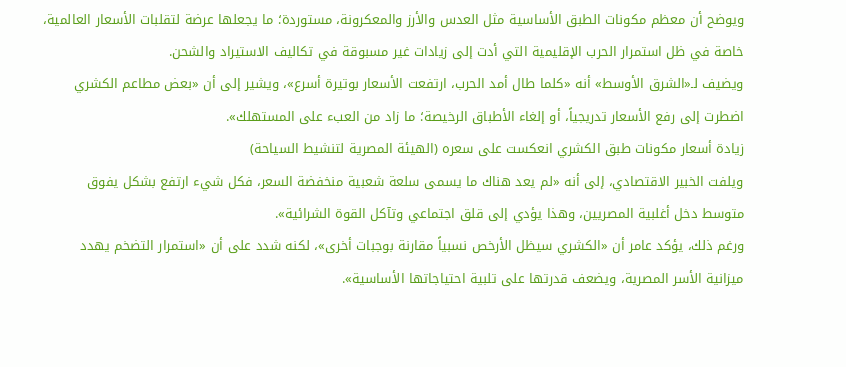ويوضح أن معظم مكونات الطبق الأساسية مثل العدس والأرز والمعكرونة، مستوردة؛ ما يجعلها عرضة لتقلبات الأسعار العالمية، خاصة في ظل استمرار الحرب الإقليمية التي أدت إلى زيادات غير مسبوقة في تكاليف الاستيراد والشحن.
ويضيف لـ«الشرق الأوسط» أنه «كلما طال أمد الحرب، ارتفعت الأسعار بوتيرة أسرع»، ويشير إلى أن «بعض مطاعم الكشري اضطرت إلى رفع الأسعار تدريجياً، أو إلغاء الأطباق الرخيصة؛ ما زاد من العبء على المستهلك».
زيادة أسعار مكونات طبق الكشري انعكست على سعره (الهيئة المصرية لتنشيط السياحة)
ويلفت الخبير الاقتصادي، إلى أنه «لم يعد هناك ما يسمى سلعة شعبية منخفضة السعر، فكل شيء ارتفع بشكل يفوق متوسط دخل أغلبية المصريين، وهذا يؤدي إلى قلق اجتماعي وتآكل القوة الشرائية».
ورغم ذلك، يؤكد عامر أن «الكشري سيظل الأرخص نسبياً مقارنة بوجبات أخرى»، لكنه شدد على أن «استمرار التضخم يهدد ميزانية الأسر المصرية، ويضعف قدرتها على تلبية احتياجاتها الأساسية».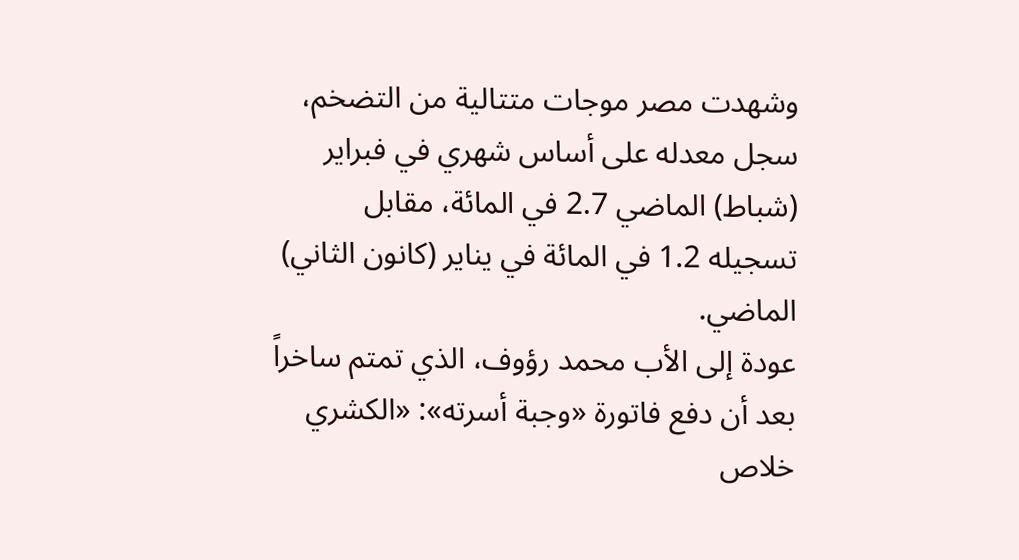وشهدت مصر موجات متتالية من التضخم، سجل معدله على أساس شهري في فبراير (شباط) الماضي 2.7 في المائة، مقابل تسجيله 1.2 في المائة في يناير (كانون الثاني) الماضي.
عودة إلى الأب محمد رؤوف، الذي تمتم ساخراً بعد أن دفع فاتورة «وجبة أسرته»: «الكشري خلاص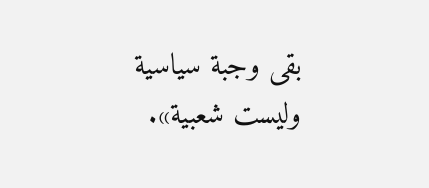بقى وجبة سياسية وليست شعبية».